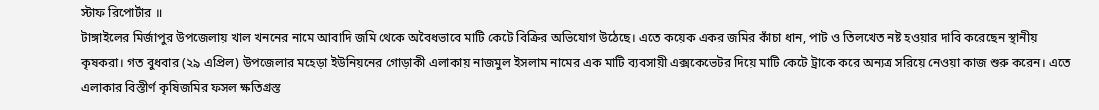স্টাফ রিপোর্টার ॥
টাঙ্গাইলের মির্জাপুর উপজেলায় খাল খননের নামে আবাদি জমি থেকে অবৈধভাবে মাটি কেটে বিক্রির অভিযোগ উঠেছে। এতে কয়েক একর জমির কাঁচা ধান, পাট ও তিলখেত নষ্ট হওয়ার দাবি করেছেন স্থানীয় কৃষকরা। গত বুধবার (২৯ এপ্রিল) উপজেলার মহেড়া ইউনিয়নের গোড়াকী এলাকায় নাজমুল ইসলাম নামের এক মাটি ব্যবসায়ী এক্সকেভেটর দিয়ে মাটি কেটে ট্রাকে করে অন্যত্র সরিয়ে নেওয়া কাজ শুরু করেন। এতে এলাকার বিস্তীর্ণ কৃষিজমির ফসল ক্ষতিগ্রস্ত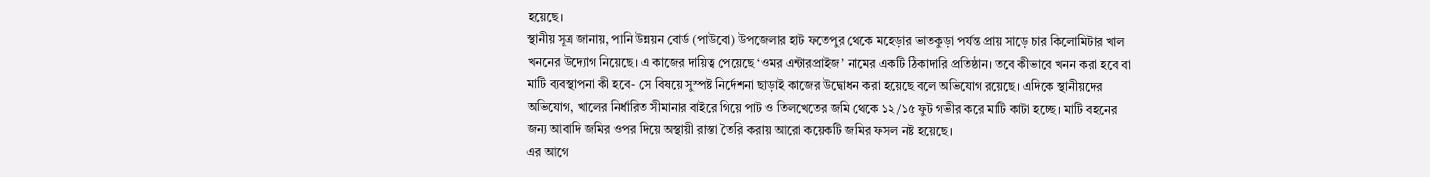হয়েছে।
স্থানীয় সূত্র জানায়, পানি উন্নয়ন বোর্ড (পাউবো) উপজেলার হাট ফতেপুর থেকে মহেড়ার ভাতকুড়া পর্যন্ত প্রায় সাড়ে চার কিলোমিটার খাল খননের উদ্যোগ নিয়েছে। এ কাজের দায়িত্ব পেয়েছে ‘ওমর এন্টারপ্রাইজ’ নামের একটি ঠিকাদারি প্রতিষ্ঠান। তবে কীভাবে খনন করা হবে বা মাটি ব্যবস্থাপনা কী হবে- সে বিষয়ে সুস্পষ্ট নির্দেশনা ছাড়াই কাজের উদ্বোধন করা হয়েছে বলে অভিযোগ রয়েছে। এদিকে স্থানীয়দের অভিযোগ, খালের নির্ধারিত সীমানার বাইরে গিয়ে পাট ও তিলখেতের জমি থেকে ১২/১৫ ফুট গভীর করে মাটি কাটা হচ্ছে। মাটি বহনের জন্য আবাদি জমির ওপর দিয়ে অস্থায়ী রাস্তা তৈরি করায় আরো কয়েকটি জমির ফসল নষ্ট হয়েছে।
এর আগে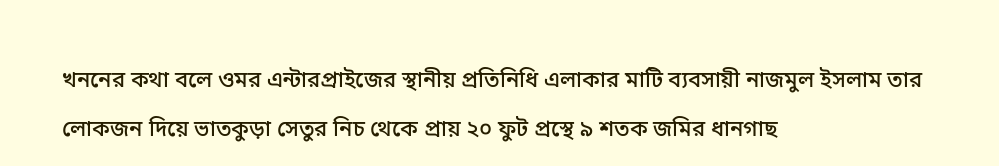খননের কথা বলে ওমর এন্টারপ্রাইজের স্থানীয় প্রতিনিধি এলাকার মাটি ব্যবসায়ী নাজমুল ইসলাম তার লোকজন দিয়ে ভাতকুড়া সেতুর নিচ থেকে প্রায় ২০ ফুট প্রস্থে ৯ শতক জমির ধানগাছ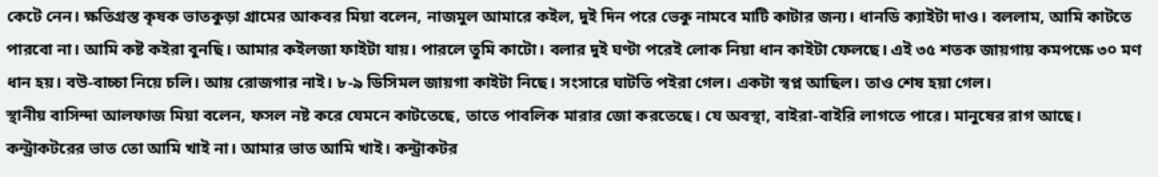কেটে নেন। ক্ষতিগ্রস্ত কৃষক ভাতকুড়া গ্রামের আকবর মিয়া বলেন, নাজমুল আমারে কইল, দুই দিন পরে ভেকু নামবে মাটি কাটার জন্য। ধানডি ক্যাইটা দাও। বললাম, আমি কাটতে পারবো না। আমি কষ্ট কইরা বুনছি। আমার কইলজা ফাইটা যায়। পারলে তুমি কাটো। বলার দুই ঘণ্টা পরেই লোক নিয়া ধান কাইটা ফেলছে। এই ৩৫ শতক জায়গায় কমপক্ষে ৩০ মণ ধান হয়। বউ-বাচ্চা নিয়ে চলি। আয় রোজগার নাই। ৮-৯ ডিসিমল জায়গা কাইটা নিছে। সংসারে ঘাটতি পইরা গেল। একটা স্বপ্ন আছিল। তাও শেষ হয়া গেল।
স্থানীয় বাসিন্দা আলফাজ মিয়া বলেন, ফসল নষ্ট করে যেমনে কাটতেছে, তাতে পাবলিক মারার জো করতেছে। যে অবস্থা, বাইরা-বাইরি লাগতে পারে। মানুষের রাগ আছে। কন্ট্রাকটরের ভাত তো আমি খাই না। আমার ভাত আমি খাই। কন্ট্রাকটর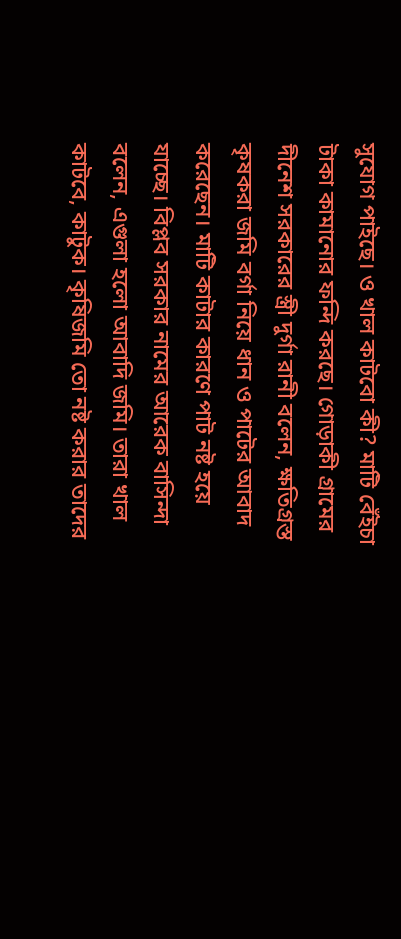সুযোগ পাইছে। ও খাল কাটবো কী? মাটি বেঁইচা টাকা কামানোর ফন্দি করছে। গোড়াকী গ্রামের দীনেশ সরকারের স্ত্রী দুর্গা রানী বলেন, ক্ষতিগ্রস্ত কৃষকরা জমি বর্গা নিয়ে ধান ও পাটের আবাদ করেছেন। মাটি কাটার কারণে পাট নষ্ট হয়ে যাচ্ছে। বিপ্লব সরকার নামের আরেক বাসিন্দা বলেন, এগুলা হলো আবাদি জমি। তারা খাল কাটবে, কাটুক। কৃষিজমি তো নষ্ট করার তাদের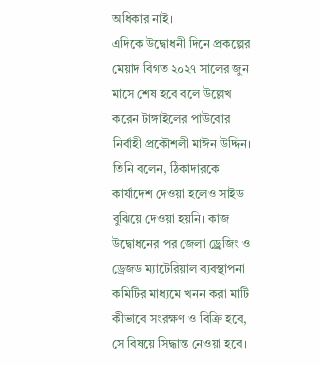অধিকার নাই।
এদিকে উদ্বোধনী দিনে প্রকল্পের মেয়াদ বিগত ২০২৭ সালের জুন মাসে শেষ হবে বলে উল্লেখ করেন টাঙ্গাইলের পাউবোর নির্বাহী প্রকৌশলী মাঈন উদ্দিন। তিনি বলেন, ঠিকাদারকে কার্যাদেশ দেওয়া হলেও সাইড বুঝিয়ে দেওয়া হয়নি। কাজ উদ্বোধনের পর জেলা ড্র্রেজিং ও ড্রেজড ম্যাটেরিয়াল ব্যবস্থাপনা কমিটির মাধ্যমে খনন করা মাটি কীভাবে সংরক্ষণ ও বিক্রি হবে, সে বিষয়ে সিদ্ধান্ত নেওয়া হবে।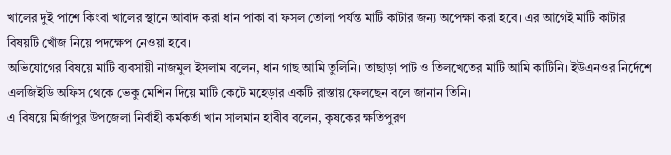খালের দুই পাশে কিংবা খালের স্থানে আবাদ করা ধান পাকা বা ফসল তোলা পর্যন্ত মাটি কাটার জন্য অপেক্ষা করা হবে। এর আগেই মাটি কাটার বিষয়টি খোঁজ নিয়ে পদক্ষেপ নেওয়া হবে।
অভিযোগের বিষয়ে মাটি ব্যবসায়ী নাজমুল ইসলাম বলেন, ধান গাছ আমি তুলিনি। তাছাড়া পাট ও তিলখেতের মাটি আমি কাটিনি। ইউএনওর নির্দেশে এলজিইডি অফিস থেকে ভেকু মেশিন দিয়ে মাটি কেটে মহেড়ার একটি রাস্তায় ফেলছেন বলে জানান তিনি।
এ বিষয়ে মির্জাপুর উপজেলা নির্বাহী কর্মকর্তা খান সালমান হাবীব বলেন, কৃষকের ক্ষতিপুরণ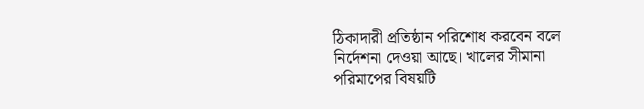ঠিকাদারী প্রতিষ্ঠান পরিশোধ করবেন বলে নির্দেশনা দেওয়া আছে। খালের সীমানা পরিমাপের বিষয়টি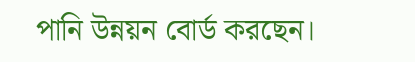পানি উন্নয়ন বোর্ড করছেন।